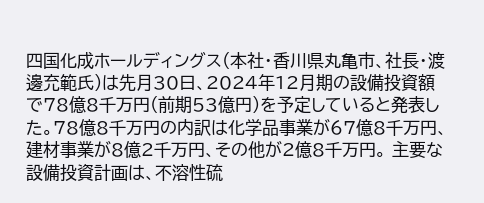四国化成ホールディングス(本社・香川県丸亀市、社長・渡邊充範氏)は先月30日、2024年12月期の設備投資額で78億8千万円(前期53億円)を予定していると発表した。78億8千万円の内訳は化学品事業が67億8千万円、建材事業が8億2千万円、その他が2億8千万円。 主要な設備投資計画は、不溶性硫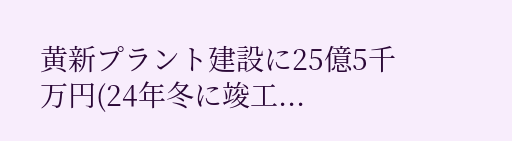黄新プラント建設に25億5千万円(24年冬に竣工...